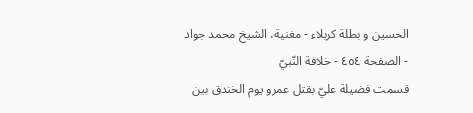الحسين و بطلة كربلاء - مغنية، الشيخ محمد جواد - الصفحة ٤٥٤ - خلافة النّبيّ
قسمت فضيلة عليّ بقتل عمرو يوم الخندق بين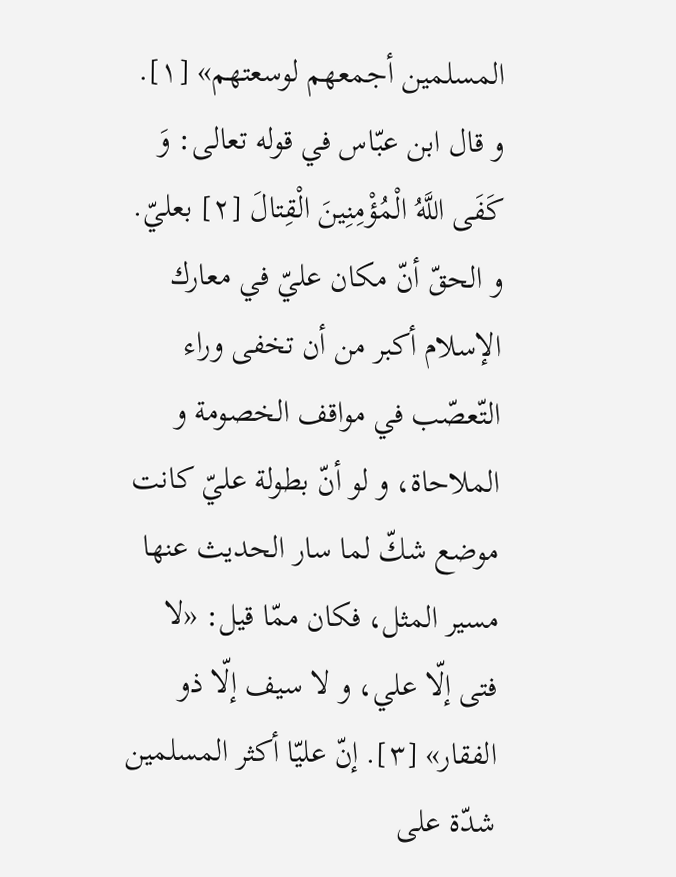المسلمين أجمعهم لوسعتهم» [١]. و قال ابن عبّاس في قوله تعالى: وَ كَفَى اللَّهُ الْمُؤْمِنِينَ الْقِتالَ [٢] بعليّ. و الحقّ أنّ مكان عليّ في معارك الإسلام أكبر من أن تخفى وراء التّعصّب في مواقف الخصومة و الملاحاة، و لو أنّ بطولة عليّ كانت موضع شكّ لما سار الحديث عنها مسير المثل، فكان ممّا قيل: «لا فتى إلّا علي، و لا سيف إلّا ذو الفقار» [٣]. إنّ عليّا أكثر المسلمين شدّة على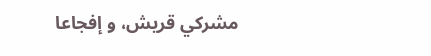مشركي قريش، و إفجاعا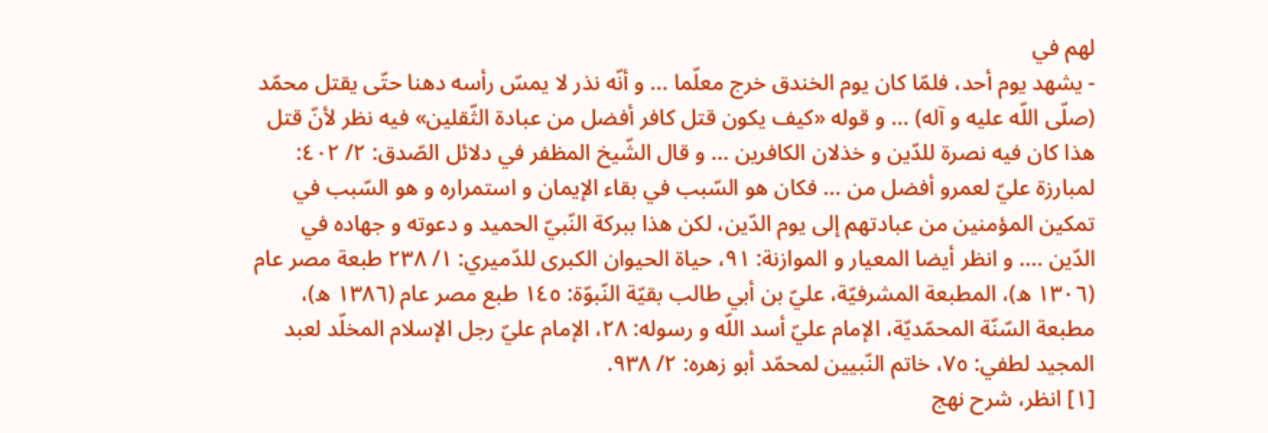لهم في
- يشهد يوم أحد، فلمّا كان يوم الخندق خرج معلّما ... و أنّه نذر لا يمسّ رأسه دهنا حتّى يقتل محمّد (صلّى اللّه عليه و آله) ... و قوله «كيف يكون قتل كافر أفضل من عبادة الثّقلين» فيه نظر لأنّ قتل هذا كان فيه نصرة للدّين و خذلان الكافرين ... و قال الشّيخ المظفر في دلائل الصّدق: ٢/ ٤٠٢: لمبارزة عليّ لعمرو أفضل من ... فكان هو السّبب في بقاء الإيمان و استمراره و هو السّبب في تمكين المؤمنين من عبادتهم إلى يوم الدّين، لكن هذا ببركة النّبيّ الحميد و دعوته و جهاده في الدّين .... و انظر أيضا المعيار و الموازنة: ٩١، حياة الحيوان الكبرى للدّميري: ١/ ٢٣٨ طبعة مصر عام (١٣٠٦ ه)، المطبعة المشرفيّة، عليّ بن أبي طالب بقيّة النّبوّة: ١٤٥ طبع مصر عام (١٣٨٦ ه)، مطبعة السّنّة المحمّديّة، الإمام عليّ أسد اللّه و رسوله: ٢٨، الإمام عليّ رجل الإسلام المخلّد لعبد المجيد لطفي: ٧٥، خاتم النّبيين لمحمّد أبو زهره: ٢/ ٩٣٨.
[١] انظر، شرح نهج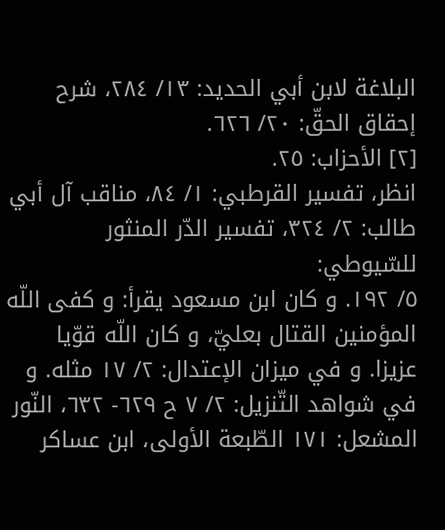البلاغة لابن أبي الحديد: ١٣/ ٢٨٤، شرح إحقاق الحقّ: ٢٠/ ٦٢٦.
[٢] الأحزاب: ٢٥.
انظر، تفسير القرطبي: ١/ ٨٤، مناقب آل أبي طالب: ٢/ ٣٢٤، تفسير الدّر المنثور للسّيوطي:
٥/ ١٩٢. و كان ابن مسعود يقرأ: و كفى اللّه المؤمنين القتال بعليّ، و كان اللّه قوّيا عزيزا. و في ميزان الإعتدال: ٢/ ١٧ مثله. و في شواهد التّنزيل: ٢/ ٧ ح ٦٢٩- ٦٣٢، النّور المشعل: ١٧١ الطّبعة الأولى، ابن عساكر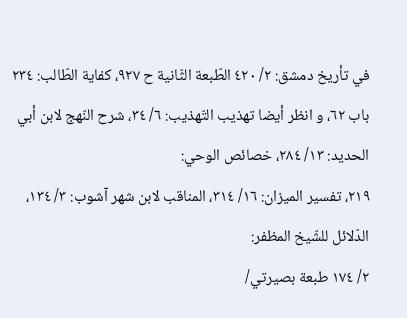في تأريخ دمشق: ٢/ ٤٢٠ الطّبعة الثّانية ح ٩٢٧، كفاية الطّالب: ٢٣٤ باب ٦٢، و انظر أيضا تهذيب التّهذيب: ٦/ ٣٤، شرح النّهج لابن أبي الحديد: ١٣/ ٢٨٤، خصائص الوحي:
٢١٩، تفسير الميزان: ١٦/ ٣١٤، المناقب لابن شهر آشوب: ٣/ ١٣٤، الدّلائل للشّيخ المظفر:
٢/ ١٧٤ طبعة بصيرتي/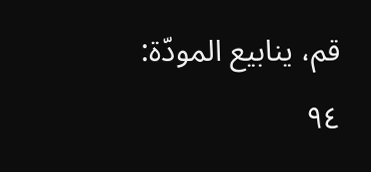قم، ينابيع المودّة: ٩٤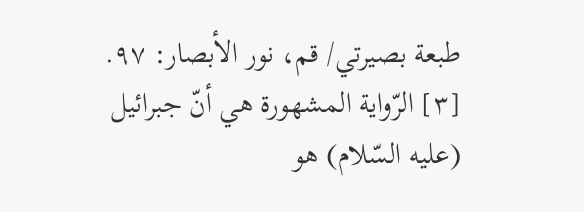طبعة بصيرتي/ قم، نور الأبصار: ٩٧.
[٣] الرّواية المشهورة هي أنّ جبرائيل (عليه السّلام) هو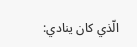الّذي كان ينادي: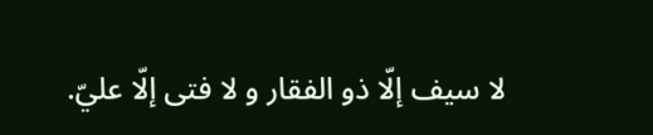لا سيف إلّا ذو الفقار و لا فتى إلّا عليّ.